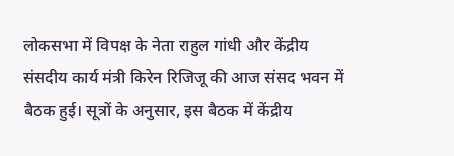लोकसभा में विपक्ष के नेता राहुल गांधी और केंद्रीय संसदीय कार्य मंत्री किरेन रिजिजू की आज संसद भवन में बैठक हुई। सूत्रों के अनुसार, इस बैठक में केंद्रीय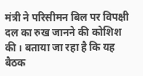मंत्री ने परिसीमन बिल पर विपक्षी दल का रुख जानने की कोशिश की। बताया जा रहा है कि यह बैठक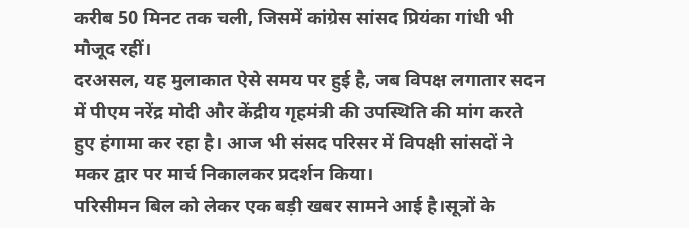करीब 50 मिनट तक चली, जिसमें कांग्रेस सांसद प्रियंका गांधी भी मौजूद रहीं।
दरअसल, यह मुलाकात ऐसे समय पर हुई है, जब विपक्ष लगातार सदन में पीएम नरेंद्र मोदी और केंद्रीय गृहमंत्री की उपस्थिति की मांग करते हुए हंगामा कर रहा है। आज भी संसद परिसर में विपक्षी सांसदों ने मकर द्वार पर मार्च निकालकर प्रदर्शन किया।
परिसीमन बिल को लेकर एक बड़ी खबर सामने आई है।सूत्रों के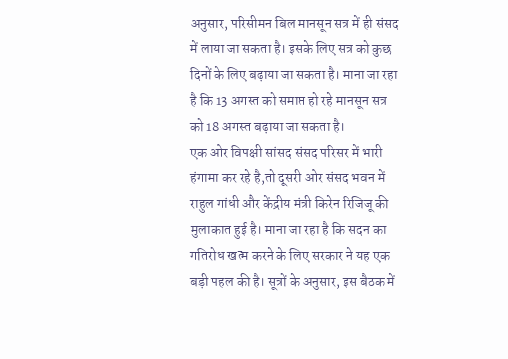अनुसार, परिसीमन बिल मानसून सत्र में ही संसद में लाया जा सकता है। इसके लिए सत्र को कुछ दिनों के लिए बढ़ाया जा सकता है। माना जा रहा है कि 13 अगस्त को समाप्त हो रहे मानसून सत्र को 18 अगस्त बढ़ाया जा सकता है।
एक ओर विपक्षी सांसद संसद परिसर में भारी हंगामा कर रहे है,तो दूसरी ओर संसद भवन में राहुल गांधी और केंद्रीय मंत्री किरेन रिजिजू की मुलाकात हुई है। माना जा रहा है कि सदन का गतिरोध खत्म करने के लिए सरकार ने यह एक बड़ी पहल की है। सूत्रों के अनुसार, इस बैठक में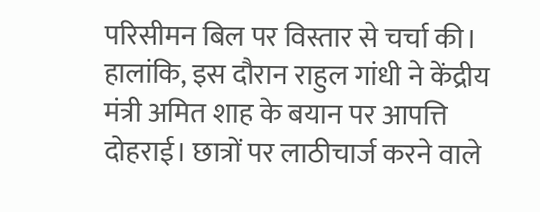परिसीमन बिल पर विस्तार से चर्चा की। हालांकि, इस दौरान राहुल गांधी ने केंद्रीय मंत्री अमित शाह के बयान पर आपत्ति दोहराई। छात्रों पर लाठीचार्ज करने वाले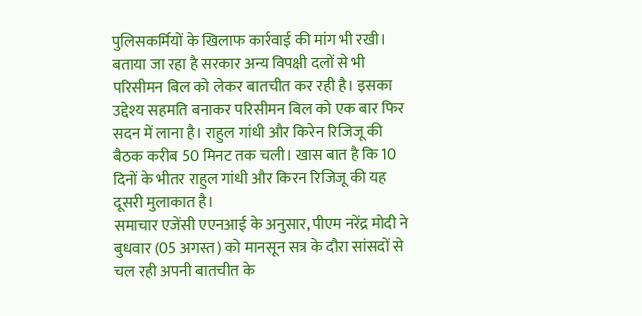पुलिसकर्मियों के खिलाफ कार्रवाई की मांग भी रखी।
बताया जा रहा है सरकार अन्य विपक्षी दलों से भी परिसीमन बिल को लेकर बातचीत कर रही है। इसका उद्देश्य सहमति बनाकर परिसीमन बिल को एक बार फिर सदन में लाना है। राहुल गांधी और किरेन रिजिजू की बैठक करीब 50 मिनट तक चली। खास बात है कि 10 दिनों के भीतर राहुल गांधी और किरन रिजिजू की यह दूसरी मुलाकात है।
समाचार एजेंसी एएनआई के अनुसार, पीएम नरेंद्र मोदी ने बुधवार (05 अगस्त) को मानसून सत्र के दौरा सांसदों से चल रही अपनी बातचीत के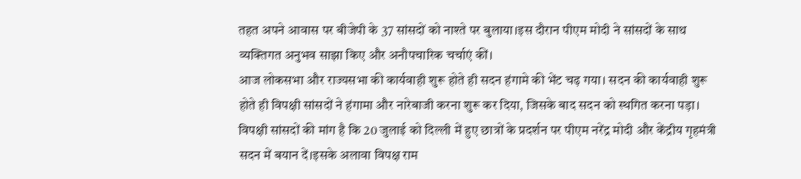तहत अपने आवास पर बीजेपी के 37 सांसदों को नाश्ते पर बुलाया।इस दौरान पीएम मोदी ने सांसदों के साथ व्यक्तिगत अनुभव साझा किए और अनौपचारिक चर्चाएं कीं।
आज लोकसभा और राज्यसभा की कार्यवाही शुरू होते ही सदन हंगामे की भेंट चढ़ गया। सदन की कार्यवाही शुरू होते ही विपक्षी सांसदों ने हंगामा और नारेबाजी करना शुरू कर दिया, जिसके बाद सदन को स्थगित करना पड़ा। विपक्षी सांसदों की मांग है कि 20 जुलाई को दिल्ली में हुए छात्रों के प्रदर्शन पर पीएम नरेंद्र मोदी और केंद्रीय गृहमंत्री सदन में बयान दें।इसके अलावा विपक्ष राम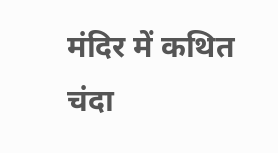मंदिर में कथित चंदा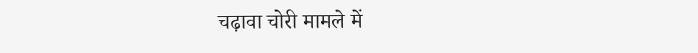चढ़ावा चोरी मामले में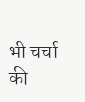भी चर्चा की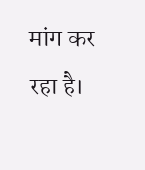मांग कर रहा है।